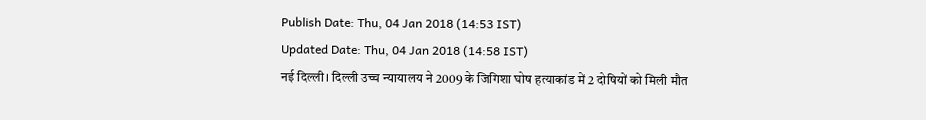Publish Date: Thu, 04 Jan 2018 (14:53 IST)
Updated Date: Thu, 04 Jan 2018 (14:58 IST)
नई दिल्ली। दिल्ली उच्च न्यायालय ने 2009 के जिगिशा घोष हत्याकांड में 2 दोषियों को मिली मौत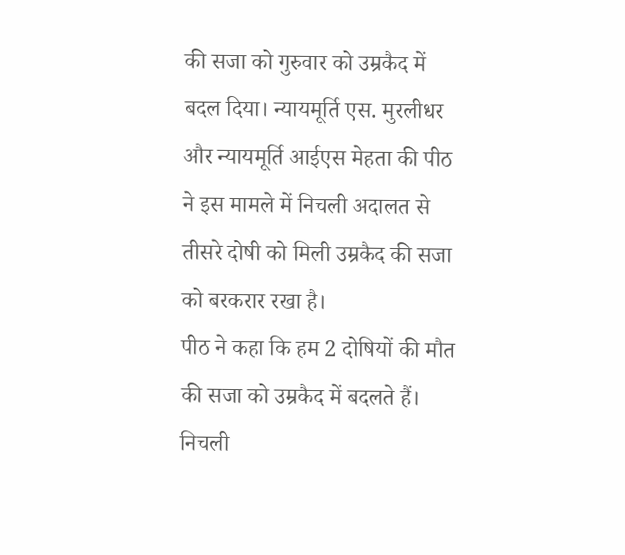की सजा को गुरुवार को उम्रकैद में बदल दिया। न्यायमूर्ति एस. मुरलीधर और न्यायमूर्ति आईएस मेहता की पीठ ने इस मामले में निचली अदालत से तीसरे दोषी को मिली उम्रकैद की सजा को बरकरार रखा है।
पीठ ने कहा कि हम 2 दोषियों की मौत की सजा को उम्रकैद में बदलते हैं। निचली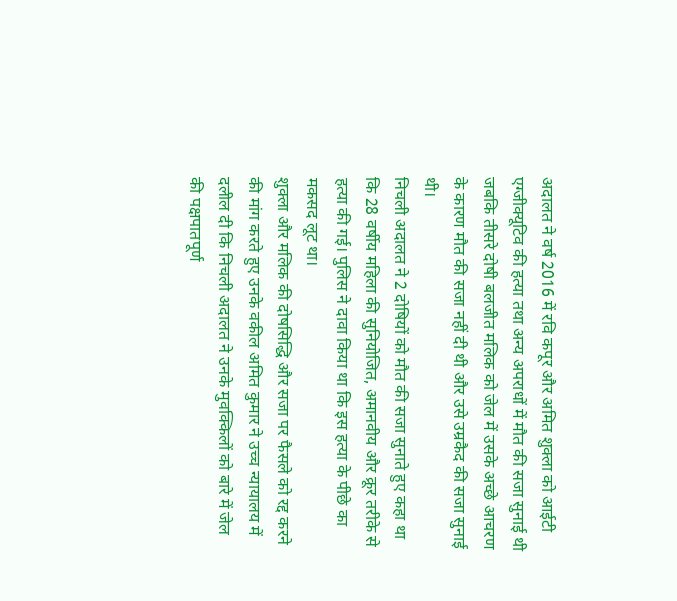अदालत ने वर्ष 2016 में रवि कपूर और अमित शुक्ला को आईटी एग्जीक्यूटिव की हत्या तथा अन्य अपराधों में मौत की सजा सुनाई थी जबकि तीसरे दोषी बलजीत मलिक को जेल में उसके अच्छे आचरण के कारण मौत की सजा नहीं दी थी और उसे उम्रकैद की सजा सुनाई थी।
निचली अदालत ने 2 दोषियों को मौत की सजा सुनाते हुए कहा था कि 28 वर्षीय महिला की सुनियोजित, अमानवीय और क्रूर तरीके से हत्या की गई। पुलिस ने दावा किया था कि इस हत्या के पीछे का मकसद लूट था।
शुक्ला और मलिक की दोषसिद्धि और सजा पर फैसले को रद्द करने की मांग करते हुए उनके वकील अमित कुमार ने उच्च न्यायालय में दलील दी कि निचली अदालत ने उनके मुवक्किलों को बारे में जेल की पक्षपातपूर्ण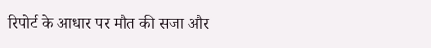रिपोर्ट के आधार पर मौत की सजा और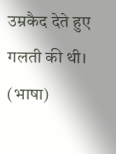उम्रकैद देते हुए गलती की थी। (भाषा)